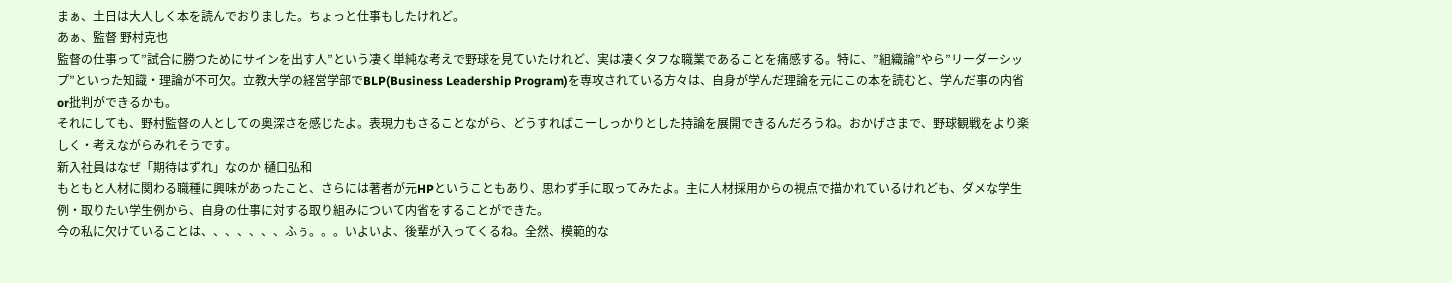まぁ、土日は大人しく本を読んでおりました。ちょっと仕事もしたけれど。
あぁ、監督 野村克也
監督の仕事って”試合に勝つためにサインを出す人”という凄く単純な考えで野球を見ていたけれど、実は凄くタフな職業であることを痛感する。特に、”組織論”やら”リーダーシップ”といった知識・理論が不可欠。立教大学の経営学部でBLP(Business Leadership Program)を専攻されている方々は、自身が学んだ理論を元にこの本を読むと、学んだ事の内省or批判ができるかも。
それにしても、野村監督の人としての奥深さを感じたよ。表現力もさることながら、どうすればこーしっかりとした持論を展開できるんだろうね。おかげさまで、野球観戦をより楽しく・考えながらみれそうです。
新入社員はなぜ「期待はずれ」なのか 樋口弘和
もともと人材に関わる職種に興味があったこと、さらには著者が元HPということもあり、思わず手に取ってみたよ。主に人材採用からの視点で描かれているけれども、ダメな学生例・取りたい学生例から、自身の仕事に対する取り組みについて内省をすることができた。
今の私に欠けていることは、、、、、、、ふぅ。。。いよいよ、後輩が入ってくるね。全然、模範的な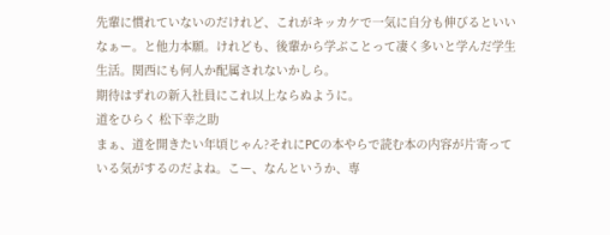先輩に慣れていないのだけれど、これがキッカケで一気に自分も伸びるといいなぁー。と他力本願。けれども、後輩から学ぶことって凄く多いと学んだ学生生活。関西にも何人か配属されないかしら。
期待はずれの新入社員にこれ以上ならぬように。
道をひらく 松下幸之助
まぁ、道を開きたい年頃じゃん?それにPCの本やらで読む本の内容が片寄っている気がするのだよね。こー、なんというか、専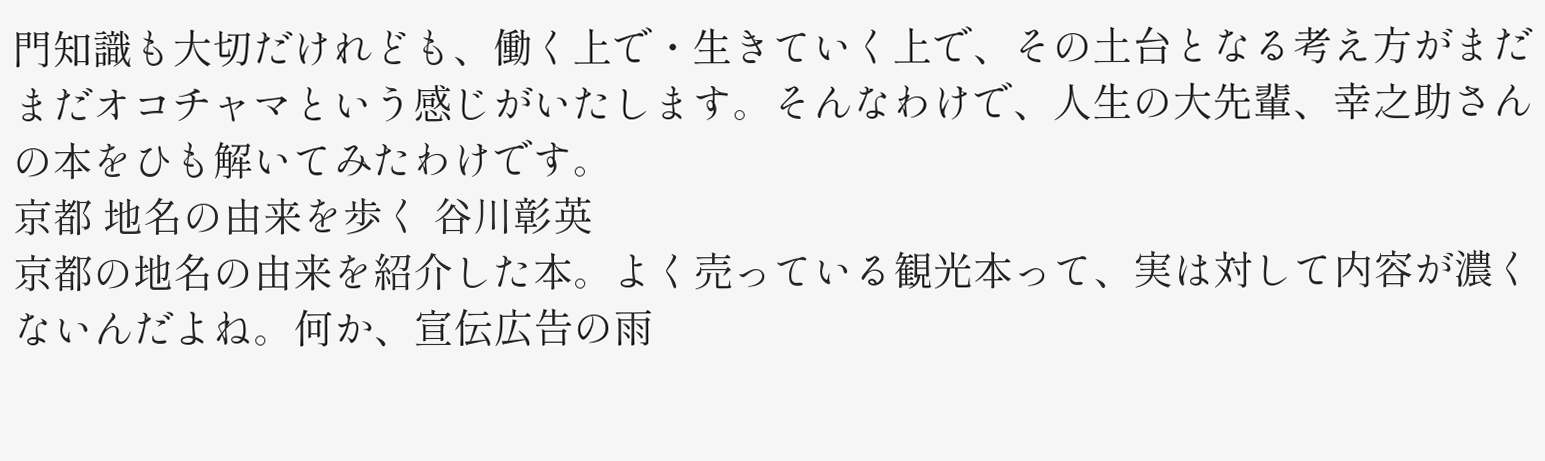門知識も大切だけれども、働く上で・生きていく上で、その土台となる考え方がまだまだオコチャマという感じがいたします。そんなわけで、人生の大先輩、幸之助さんの本をひも解いてみたわけです。
京都 地名の由来を歩く 谷川彰英
京都の地名の由来を紹介した本。よく売っている観光本って、実は対して内容が濃くないんだよね。何か、宣伝広告の雨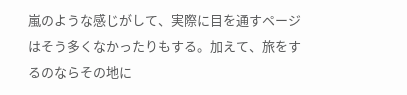嵐のような感じがして、実際に目を通すページはそう多くなかったりもする。加えて、旅をするのならその地に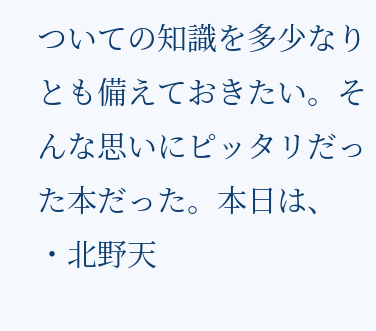ついての知識を多少なりとも備えておきたい。そんな思いにピッタリだった本だった。本日は、
・北野天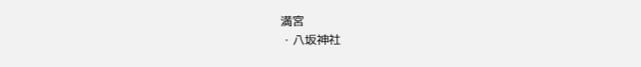満宮
・八坂神社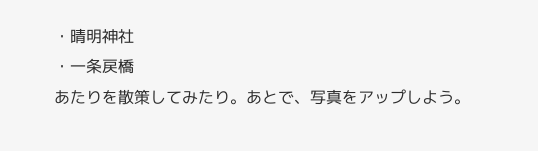・晴明神社
・一条戻橋
あたりを散策してみたり。あとで、写真をアップしよう。